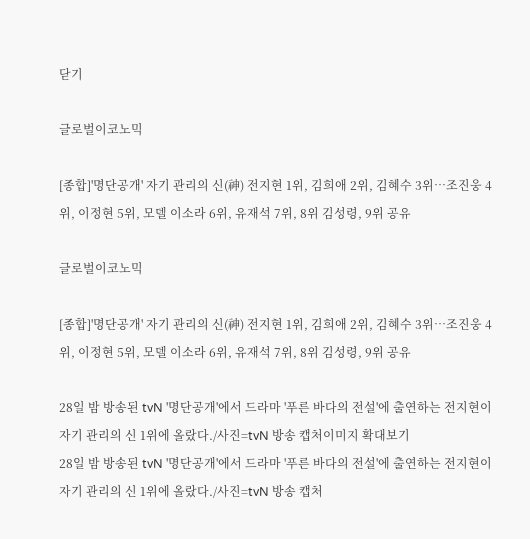닫기

글로벌이코노믹

[종합]'명단공개' 자기 관리의 신(神) 전지현 1위, 김희애 2위, 김혜수 3위…조진웅 4위, 이정현 5위, 모델 이소라 6위, 유재석 7위, 8위 김성령, 9위 공유

글로벌이코노믹

[종합]'명단공개' 자기 관리의 신(神) 전지현 1위, 김희애 2위, 김혜수 3위…조진웅 4위, 이정현 5위, 모델 이소라 6위, 유재석 7위, 8위 김성령, 9위 공유

28일 밤 방송된 tvN '명단공개'에서 드라마 '푸른 바다의 전설'에 출연하는 전지현이 자기 관리의 신 1위에 올랐다./사진=tvN 방송 캡처이미지 확대보기
28일 밤 방송된 tvN '명단공개'에서 드라마 '푸른 바다의 전설'에 출연하는 전지현이 자기 관리의 신 1위에 올랐다./사진=tvN 방송 캡처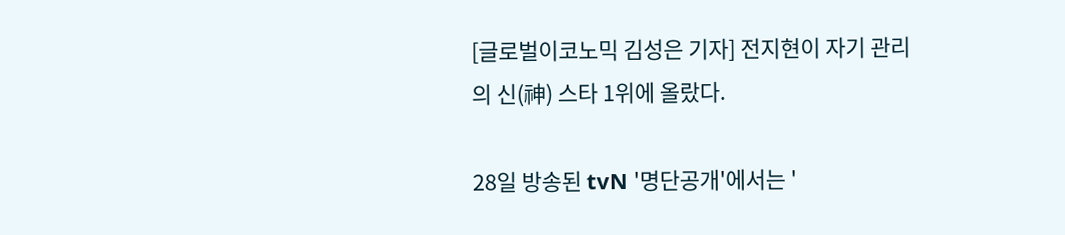[글로벌이코노믹 김성은 기자] 전지현이 자기 관리의 신(神) 스타 1위에 올랐다.

28일 방송된 tvN '명단공개'에서는 '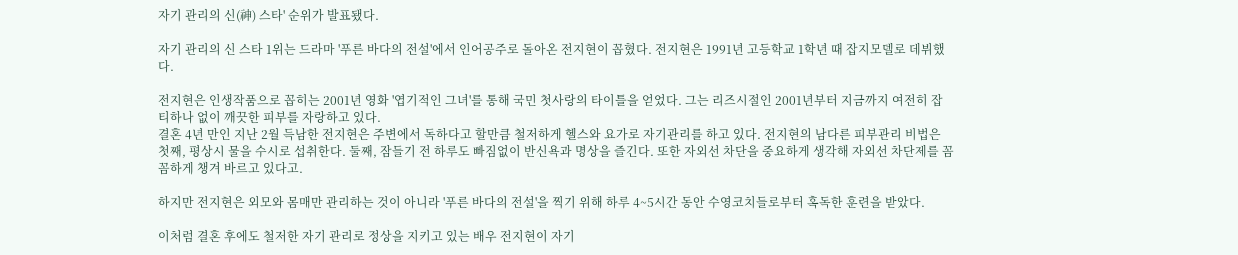자기 관리의 신(神) 스타' 순위가 발표됐다.

자기 관리의 신 스타 1위는 드라마 '푸른 바다의 전설'에서 인어공주로 돌아온 전지현이 꼽혔다. 전지현은 1991년 고등학교 1학년 때 잡지모델로 데뷔했다.

전지현은 인생작품으로 꼽히는 2001년 영화 '엽기적인 그녀'를 통해 국민 첫사랑의 타이틀을 얻었다. 그는 리즈시절인 2001년부터 지금까지 여전히 잡티하나 없이 깨끗한 피부를 자랑하고 있다.
결혼 4년 만인 지난 2월 득남한 전지현은 주변에서 독하다고 할만큼 철저하게 헬스와 요가로 자기관리를 하고 있다. 전지현의 남다른 피부관리 비법은 첫째, 평상시 물을 수시로 섭취한다. 둘째, 잠들기 전 하루도 빠짐없이 반신욕과 명상을 즐긴다. 또한 자외선 차단을 중요하게 생각해 자외선 차단제를 꼼꼼하게 챙겨 바르고 있다고.

하지만 전지현은 외모와 몸매만 관리하는 것이 아니라 '푸른 바다의 전설'을 찍기 위해 하루 4~5시간 동안 수영코치들로부터 혹독한 훈련을 받았다.

이처럼 결혼 후에도 철저한 자기 관리로 정상을 지키고 있는 배우 전지현이 자기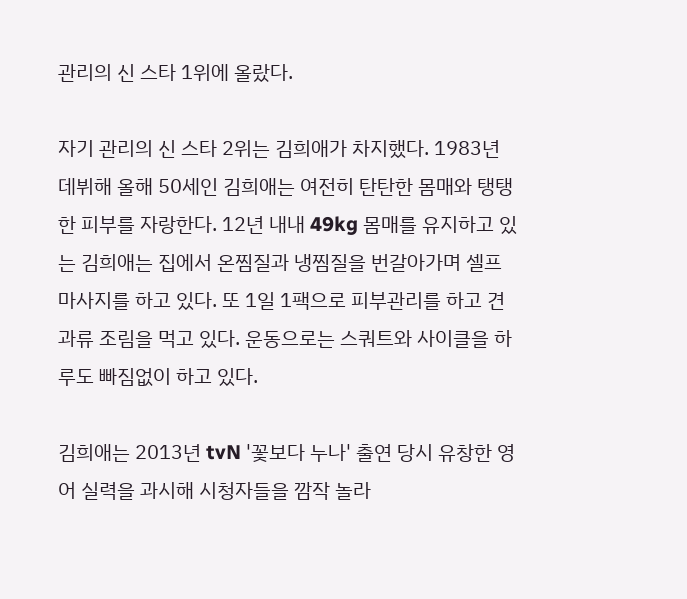관리의 신 스타 1위에 올랐다.

자기 관리의 신 스타 2위는 김희애가 차지했다. 1983년 데뷔해 올해 50세인 김희애는 여전히 탄탄한 몸매와 탱탱한 피부를 자랑한다. 12년 내내 49kg 몸매를 유지하고 있는 김희애는 집에서 온찜질과 냉찜질을 번갈아가며 셀프 마사지를 하고 있다. 또 1일 1팩으로 피부관리를 하고 견과류 조림을 먹고 있다. 운동으로는 스쿼트와 사이클을 하루도 빠짐없이 하고 있다.

김희애는 2013년 tvN '꽃보다 누나' 출연 당시 유창한 영어 실력을 과시해 시청자들을 깜작 놀라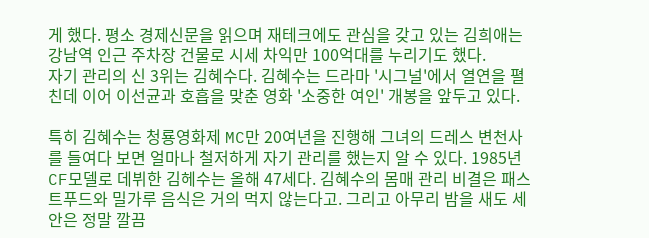게 했다. 평소 경제신문을 읽으며 재테크에도 관심을 갖고 있는 김희애는 강남역 인근 주차장 건물로 시세 차익만 100억대를 누리기도 했다.
자기 관리의 신 3위는 김혜수다. 김혜수는 드라마 '시그널'에서 열연을 펼친데 이어 이선균과 호흡을 맞춘 영화 '소중한 여인' 개봉을 앞두고 있다.

특히 김혜수는 청룡영화제 MC만 20여년을 진행해 그녀의 드레스 변천사를 들여다 보면 얼마나 철저하게 자기 관리를 했는지 알 수 있다. 1985년 CF모델로 데뷔한 김헤수는 올해 47세다. 김혜수의 몸매 관리 비결은 패스트푸드와 밀가루 음식은 거의 먹지 않는다고. 그리고 아무리 밤을 새도 세안은 정말 깔끔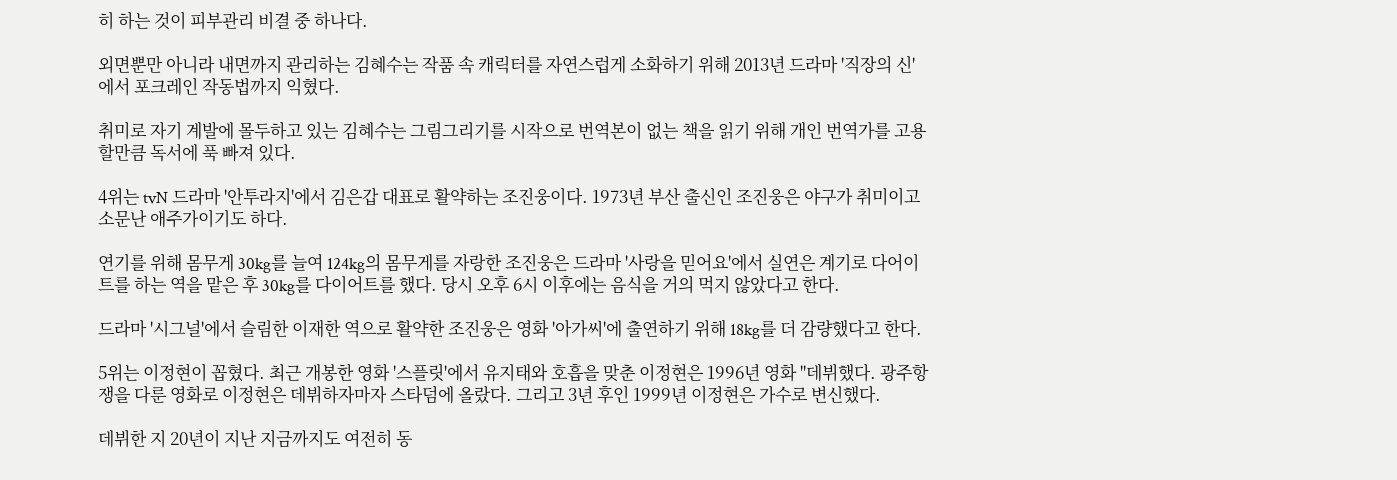히 하는 것이 피부관리 비결 중 하나다.

외면뿐만 아니라 내면까지 관리하는 김혜수는 작품 속 캐릭터를 자연스럽게 소화하기 위해 2013년 드라마 '직장의 신'에서 포크레인 작동법까지 익혔다.

취미로 자기 계발에 몰두하고 있는 김혜수는 그림그리기를 시작으로 번역본이 없는 책을 읽기 위해 개인 번역가를 고용할만큼 독서에 푹 빠져 있다.

4위는 tvN 드라마 '안투라지'에서 김은갑 대표로 활약하는 조진웅이다. 1973년 부산 출신인 조진웅은 야구가 취미이고 소문난 애주가이기도 하다.

연기를 위해 몸무게 30kg를 늘여 124kg의 몸무게를 자랑한 조진웅은 드라마 '사랑을 믿어요'에서 실연은 계기로 다어이트를 하는 역을 맡은 후 30kg를 다이어트를 했다. 당시 오후 6시 이후에는 음식을 거의 먹지 않았다고 한다.

드라마 '시그널'에서 슬림한 이재한 역으로 활약한 조진웅은 영화 '아가씨'에 출연하기 위해 18kg를 더 감량했다고 한다.

5위는 이정현이 꼽혔다. 최근 개봉한 영화 '스플릿'에서 유지태와 호흡을 맞춘 이정현은 1996년 영화 ''데뷔했다. 광주항쟁을 다룬 영화로 이정현은 데뷔하자마자 스타덤에 올랐다. 그리고 3년 후인 1999년 이정현은 가수로 변신했다.

데뷔한 지 20년이 지난 지금까지도 여전히 동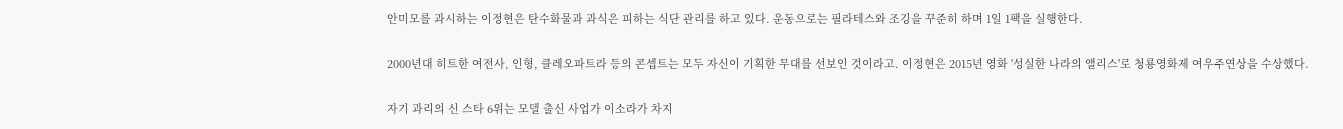안미모를 과시하는 이정현은 탄수화물과 과식은 피하는 식단 관리를 하고 있다. 운동으로는 필라테스와 조깅을 꾸준히 하며 1일 1팩을 실행한다.

2000년대 히트한 여전사, 인형, 클레오파트라 등의 콘셉트는 모두 자신이 기획한 무대를 선보인 것이라고. 이정현은 2015년 영화 '성실한 나라의 앨리스'로 청룡영화제 여우주연상을 수상했다.

자기 과리의 신 스타 6위는 모델 출신 사업가 이소라가 차지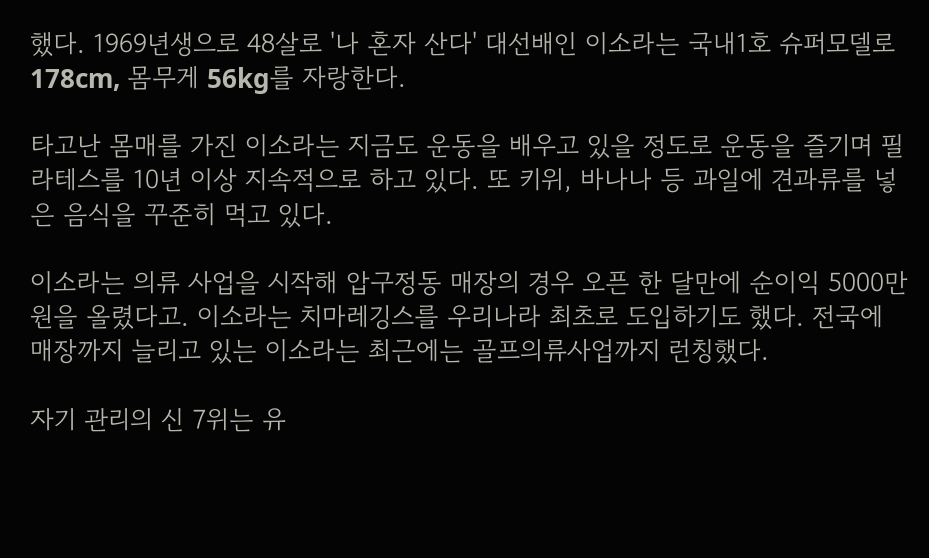했다. 1969년생으로 48살로 '나 혼자 산다' 대선배인 이소라는 국내1호 슈퍼모델로 178cm, 몸무게 56kg를 자랑한다.

타고난 몸매를 가진 이소라는 지금도 운동을 배우고 있을 정도로 운동을 즐기며 필라테스를 10년 이상 지속적으로 하고 있다. 또 키위, 바나나 등 과일에 견과류를 넣은 음식을 꾸준히 먹고 있다.

이소라는 의류 사업을 시작해 압구정동 매장의 경우 오픈 한 달만에 순이익 5000만원을 올렸다고. 이소라는 치마레깅스를 우리나라 최초로 도입하기도 했다. 전국에 매장까지 늘리고 있는 이소라는 최근에는 골프의류사업까지 런칭했다.

자기 관리의 신 7위는 유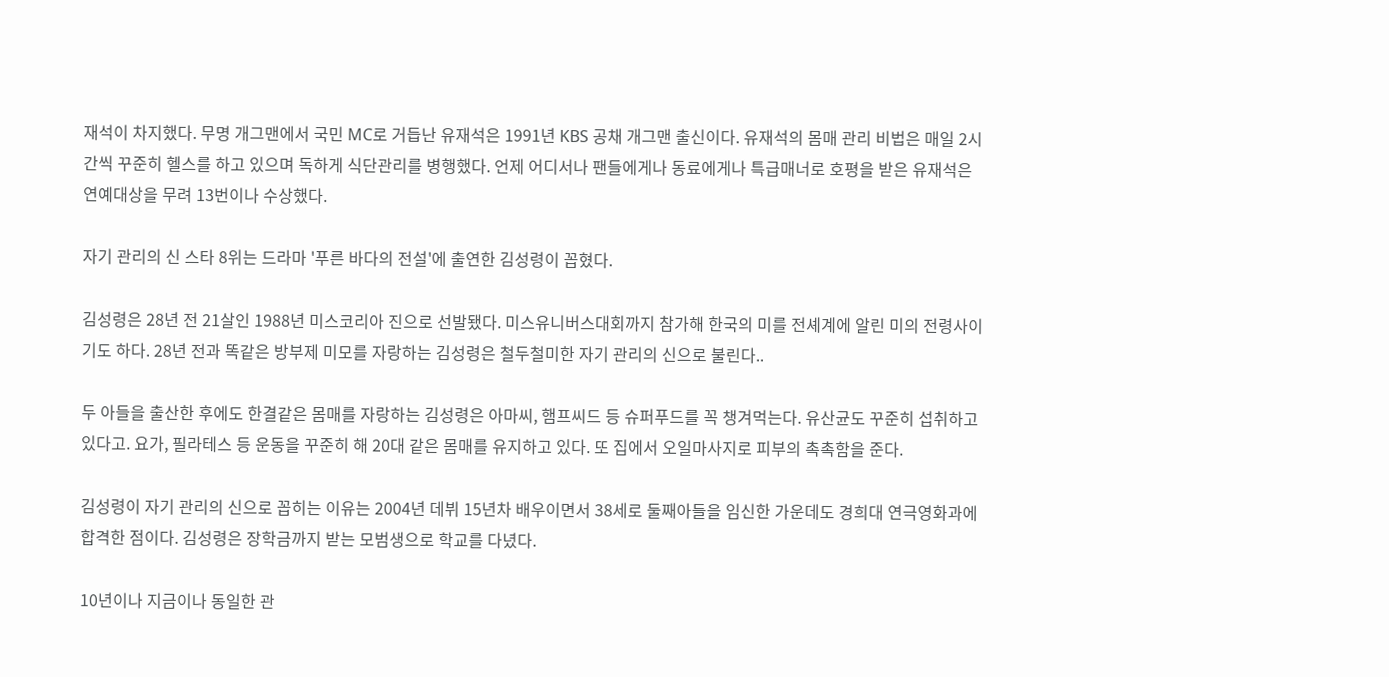재석이 차지했다. 무명 개그맨에서 국민 MC로 거듭난 유재석은 1991년 KBS 공채 개그맨 출신이다. 유재석의 몸매 관리 비법은 매일 2시간씩 꾸준히 헬스를 하고 있으며 독하게 식단관리를 병행했다. 언제 어디서나 팬들에게나 동료에게나 특급매너로 호평을 받은 유재석은 연예대상을 무려 13번이나 수상했다.

자기 관리의 신 스타 8위는 드라마 '푸른 바다의 전설'에 출연한 김성령이 꼽혔다.

김성령은 28년 전 21살인 1988년 미스코리아 진으로 선발됐다. 미스유니버스대회까지 참가해 한국의 미를 전셰계에 알린 미의 전령사이기도 하다. 28년 전과 똑같은 방부제 미모를 자랑하는 김성령은 철두철미한 자기 관리의 신으로 불린다..

두 아들을 출산한 후에도 한결같은 몸매를 자랑하는 김성령은 아마씨, 햄프씨드 등 슈퍼푸드를 꼭 챙겨먹는다. 유산균도 꾸준히 섭취하고 있다고. 요가, 필라테스 등 운동을 꾸준히 해 20대 같은 몸매를 유지하고 있다. 또 집에서 오일마사지로 피부의 촉촉함을 준다.

김성령이 자기 관리의 신으로 꼽히는 이유는 2004년 데뷔 15년차 배우이면서 38세로 둘째아들을 임신한 가운데도 경희대 연극영화과에 합격한 점이다. 김성령은 장학금까지 받는 모범생으로 학교를 다녔다.

10년이나 지금이나 동일한 관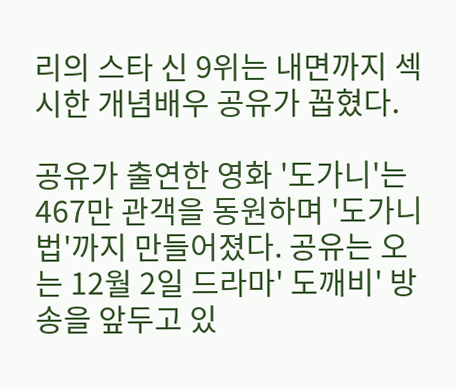리의 스타 신 9위는 내면까지 섹시한 개념배우 공유가 꼽혔다.

공유가 출연한 영화 '도가니'는 467만 관객을 동원하며 '도가니법'까지 만들어졌다. 공유는 오는 12월 2일 드라마' 도깨비' 방송을 앞두고 있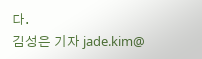다.
김성은 기자 jade.kim@